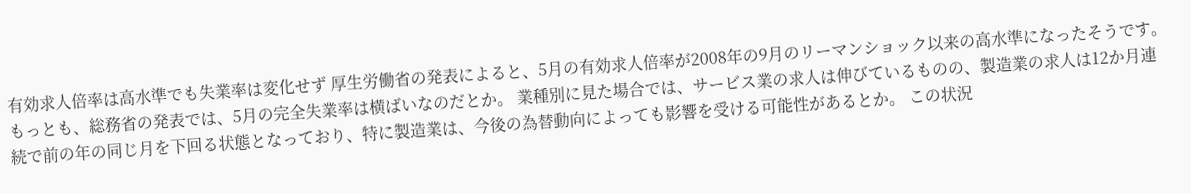有効求人倍率は高水準でも失業率は変化せず 厚生労働省の発表によると、5月の有効求人倍率が2008年の9月のリーマンショック以来の高水準になったそうです。 もっとも、総務省の発表では、5月の完全失業率は横ばいなのだとか。 業種別に見た場合では、サービス業の求人は伸びているものの、製造業の求人は12か月連続で前の年の同じ月を下回る状態となっており、特に製造業は、今後の為替動向によっても影響を受ける可能性があるとか。 この状況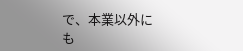で、本業以外にも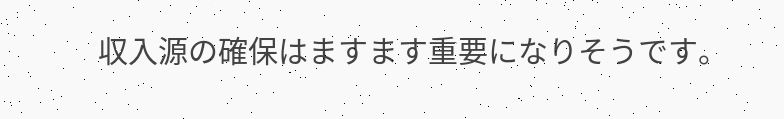収入源の確保はますます重要になりそうです。